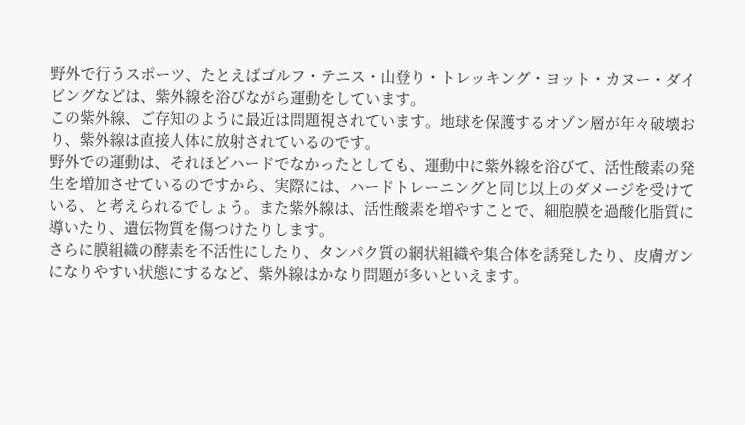野外で行うスポーツ、たとえばゴルフ・テニス・山登り・トレッキング・ヨット・カヌー・ダイビングなどは、紫外線を浴びながら運動をしています。
この紫外線、ご存知のように最近は問題視されています。地球を保護するオゾン層が年々破壊おり、紫外線は直接人体に放射されているのです。
野外での運動は、それほどハードでなかったとしても、運動中に紫外線を浴びて、活性酸素の発生を増加させているのですから、実際には、ハードトレーニングと同じ以上のダメージを受けている、と考えられるでしょう。また紫外線は、活性酸素を増やすことで、細胞膜を過酸化脂質に導いたり、遺伝物質を傷つけたりします。
さらに膜組織の酵素を不活性にしたり、タンパク質の網状組織や集合体を誘発したり、皮膚ガンになりやすい状態にするなど、紫外線はかなり問題が多いといえます。